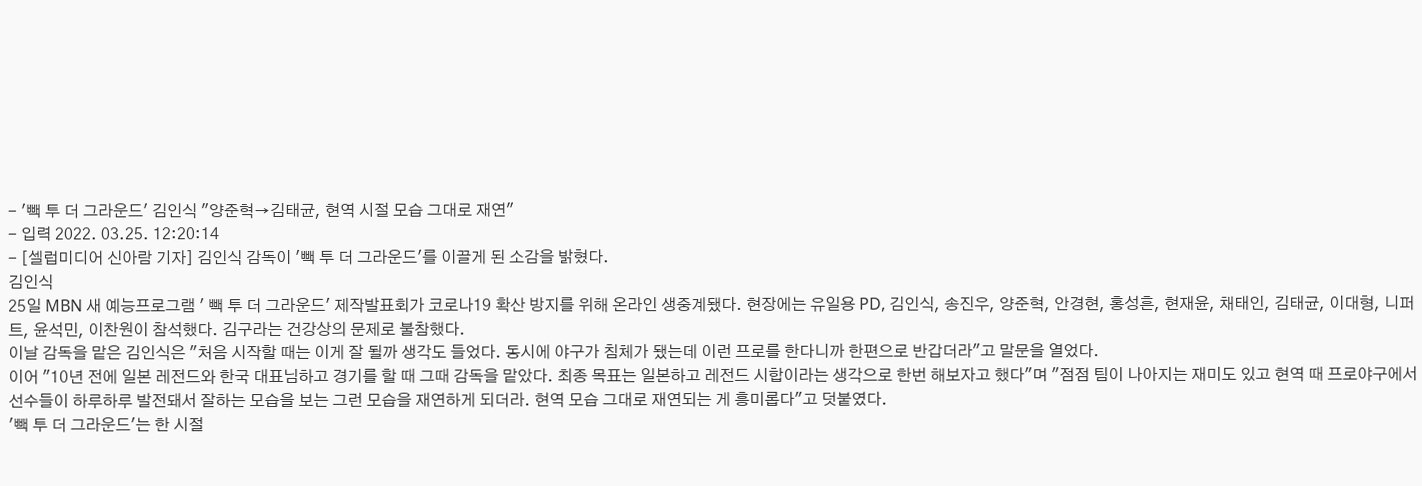- '빽 투 더 그라운드' 김인식 "양준혁→김태균, 현역 시절 모습 그대로 재연"
- 입력 2022. 03.25. 12:20:14
- [셀럽미디어 신아람 기자] 김인식 감독이 '빽 투 더 그라운드'를 이끌게 된 소감을 밝혔다.
김인식
25일 MBN 새 예능프로그램 ' 빽 투 더 그라운드' 제작발표회가 코로나19 확산 방지를 위해 온라인 생중계됐다. 현장에는 유일용 PD, 김인식, 송진우, 양준혁, 안경현, 홍성흔, 현재윤, 채태인, 김태균, 이대형, 니퍼트, 윤석민, 이찬원이 참석했다. 김구라는 건강상의 문제로 불참했다.
이날 감독을 맡은 김인식은 "처음 시작할 때는 이게 잘 될까 생각도 들었다. 동시에 야구가 침체가 됐는데 이런 프로를 한다니까 한편으로 반갑더라"고 말문을 열었다.
이어 "10년 전에 일본 레전드와 한국 대표님하고 경기를 할 때 그때 감독을 맡았다. 최종 목표는 일본하고 레전드 시합이라는 생각으로 한번 해보자고 했다"며 "점점 팀이 나아지는 재미도 있고 현역 때 프로야구에서 선수들이 하루하루 발전돼서 잘하는 모습을 보는 그런 모습을 재연하게 되더라. 현역 모습 그대로 재연되는 게 흥미롭다"고 덧붙였다.
'빽 투 더 그라운드'는 한 시절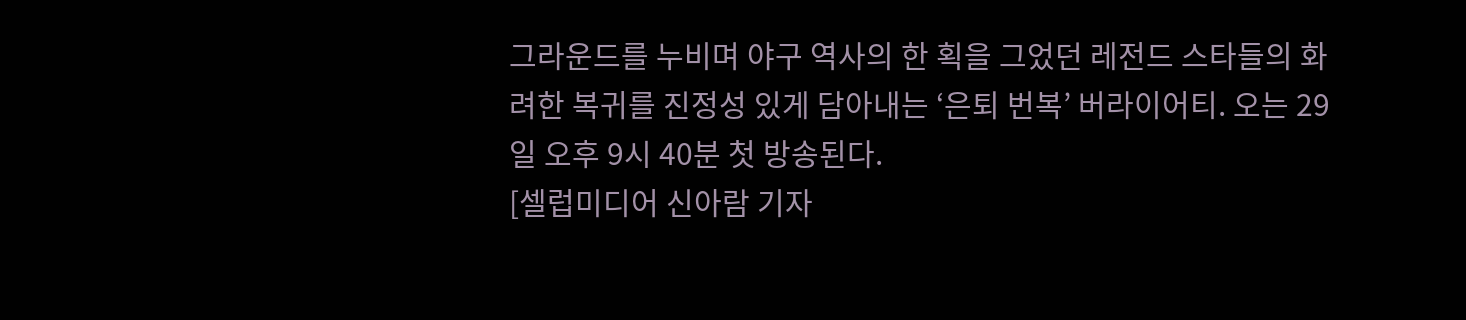그라운드를 누비며 야구 역사의 한 획을 그었던 레전드 스타들의 화려한 복귀를 진정성 있게 담아내는 ‘은퇴 번복’ 버라이어티. 오는 29일 오후 9시 40분 첫 방송된다.
[셀럽미디어 신아람 기자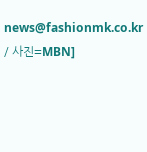news@fashionmk.co.kr / 사진=MBN]